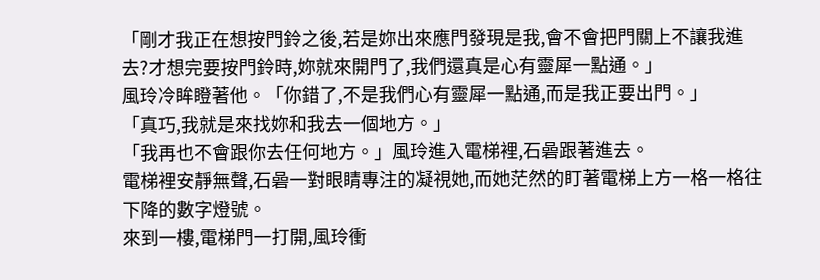「剛才我正在想按門鈴之後,若是妳出來應門發現是我,會不會把門關上不讓我進去?才想完要按門鈴時,妳就來開門了,我們還真是心有靈犀一點通。」
風玲冷眸瞪著他。「你錯了,不是我們心有靈犀一點通,而是我正要出門。」
「真巧,我就是來找妳和我去一個地方。」
「我再也不會跟你去任何地方。」風玲進入電梯裡,石碞跟著進去。
電梯裡安靜無聲,石碞一對眼睛專注的凝視她,而她茫然的盯著電梯上方一格一格往下降的數字燈號。
來到一樓,電梯門一打開,風玲衝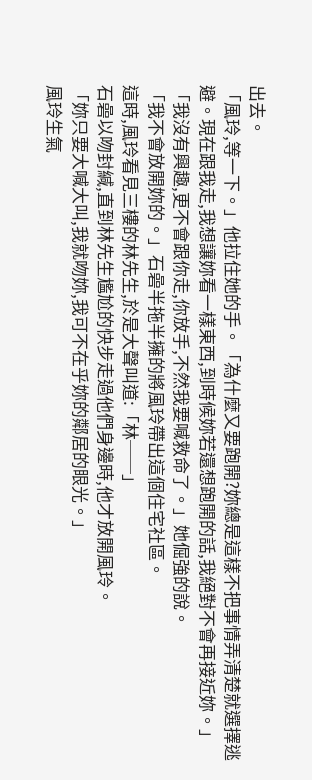出去。
「風玲,等一下。」他拉住她的手。「為什麼又要跑開?妳總是這樣不把事情弄清楚就選擇逃避。現在跟我走,我想讓妳看一樣東西,到時候妳若還想跑開的話,我絕對不會再接近妳。」
「我沒有興趣,更不會跟你走,你放手,不然我要喊救命了。」她倔強的說。
「我不會放開妳的。」石碞半拖半擁的將風玲帶出這個住宅社區。
這時,風玲看見三樓的林先生,於是大聲叫道:「林──」
石碞以吻封緘,直到林先生尷尬的快步走過他們身邊時,他才放開風玲。
「妳只要大喊大叫,我就吻妳,我可不在乎妳的鄰居的眼光。」
風玲生氣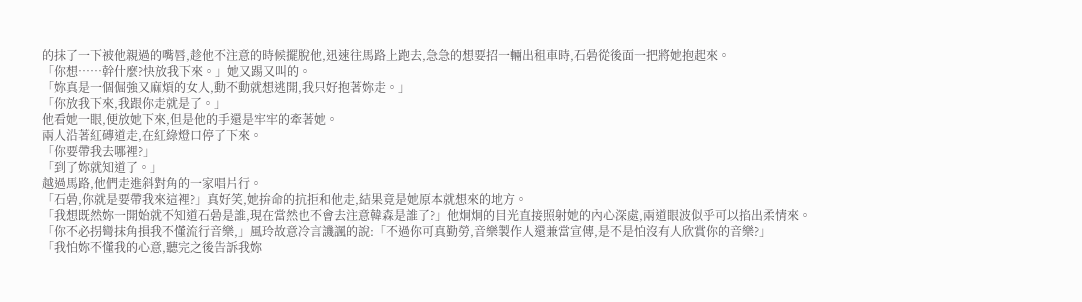的抹了一下被他親過的嘴唇,趁他不注意的時候擺脫他,迅速往馬路上跑去,急急的想要招一輛出租車時,石碞從後面一把將她抱起來。
「你想……幹什麼?快放我下來。」她又踢又叫的。
「妳真是一個倔強又麻煩的女人,動不動就想逃開,我只好抱著妳走。」
「你放我下來,我跟你走就是了。」
他看她一眼,便放她下來,但是他的手還是牢牢的牽著她。
兩人沿著紅磚道走,在紅綠燈口停了下來。
「你要帶我去哪裡?」
「到了妳就知道了。」
越過馬路,他們走進斜對角的一家唱片行。
「石碞,你就是要帶我來這裡?」真好笑,她拚命的抗拒和他走,結果竟是她原本就想來的地方。
「我想既然妳一開始就不知道石碞是誰,現在當然也不會去注意韓森是誰了?」他炯炯的目光直接照射她的內心深處,兩道眼波似乎可以掐出柔情來。
「你不必拐彎抹角損我不懂流行音樂,」風玲故意冷言譏諷的說:「不過你可真勤勞,音樂製作人還兼當宣傳,是不是怕沒有人欣賞你的音樂?」
「我怕妳不懂我的心意,聽完之後告訴我妳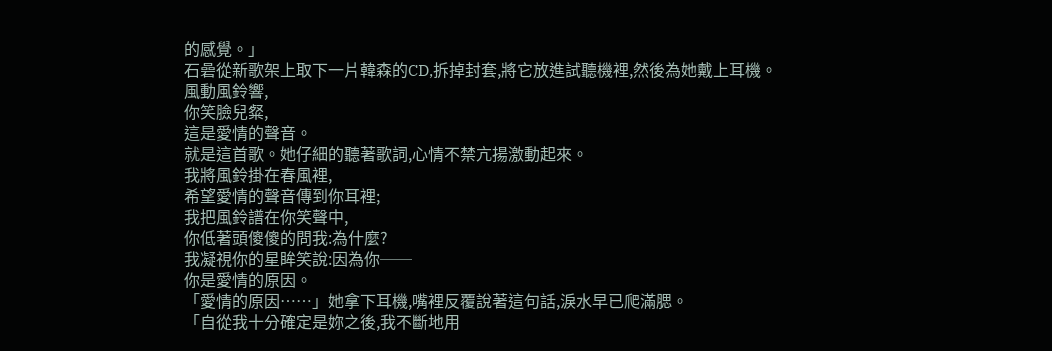的感覺。」
石碞從新歌架上取下一片韓森的CD,拆掉封套,將它放進試聽機裡,然後為她戴上耳機。
風動風鈴響,
你笑臉兒粲,
這是愛情的聲音。
就是這首歌。她仔細的聽著歌詞,心情不禁亢揚激動起來。
我將風鈴掛在春風裡,
希望愛情的聲音傳到你耳裡;
我把風鈴譜在你笑聲中,
你低著頭傻傻的問我:為什麼?
我凝視你的星眸笑說:因為你──
你是愛情的原因。
「愛情的原因……」她拿下耳機,嘴裡反覆說著這句話,淚水早已爬滿腮。
「自從我十分確定是妳之後,我不斷地用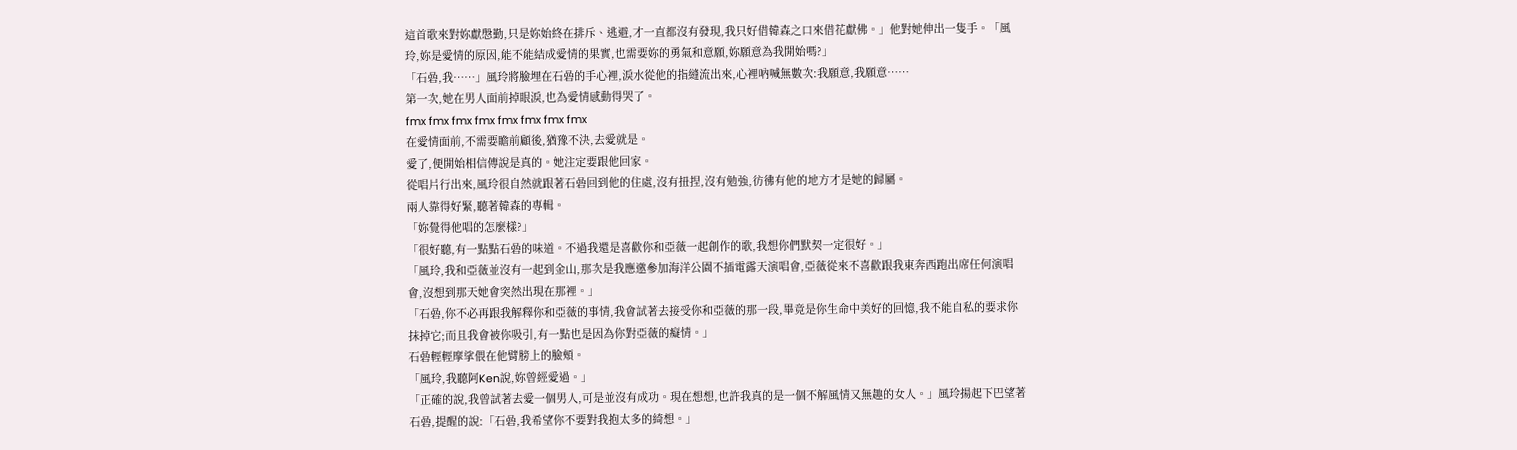這首歌來對妳獻慇勤,只是妳始終在排斥、逃避,才一直都沒有發現,我只好借韓森之口來借花獻佛。」他對她伸出一隻手。「風玲,妳是愛情的原因,能不能結成愛情的果實,也需要妳的勇氣和意願,妳願意為我開始嗎?」
「石碞,我……」風玲將臉埋在石碞的手心裡,淚水從他的指縫流出來,心裡吶喊無數次:我願意,我願意……
第一次,她在男人面前掉眼淚,也為愛情感動得哭了。
fmx fmx fmx fmx fmx fmx fmx fmx
在愛情面前,不需要瞻前顧後,猶豫不決,去愛就是。
愛了,便開始相信傳說是真的。她注定要跟他回家。
從唱片行出來,風玲很自然就跟著石碞回到他的住處,沒有扭捏,沒有勉強,彷彿有他的地方才是她的歸屬。
兩人靠得好緊,聽著韓森的專輯。
「妳覺得他唱的怎麼樣?」
「很好聽,有一點點石碞的味道。不過我還是喜歡你和亞薇一起創作的歌,我想你們默契一定很好。」
「風玲,我和亞薇並沒有一起到金山,那次是我應邀參加海洋公園不插電露天演唱會,亞薇從來不喜歡跟我東奔西跑出席任何演唱會,沒想到那天她會突然出現在那裡。」
「石碞,你不必再跟我解釋你和亞薇的事情,我會試著去接受你和亞薇的那一段,畢竟是你生命中美好的回憶,我不能自私的要求你抹掉它;而且我會被你吸引,有一點也是因為你對亞薇的癡情。」
石碞輕輕摩挲偎在他臂膀上的臉頰。
「風玲,我聽阿Ken說,妳曾經愛過。」
「正確的說,我曾試著去愛一個男人,可是並沒有成功。現在想想,也許我真的是一個不解風情又無趣的女人。」風玲揚起下巴望著石碞,提醒的說:「石碞,我希望你不要對我抱太多的綺想。」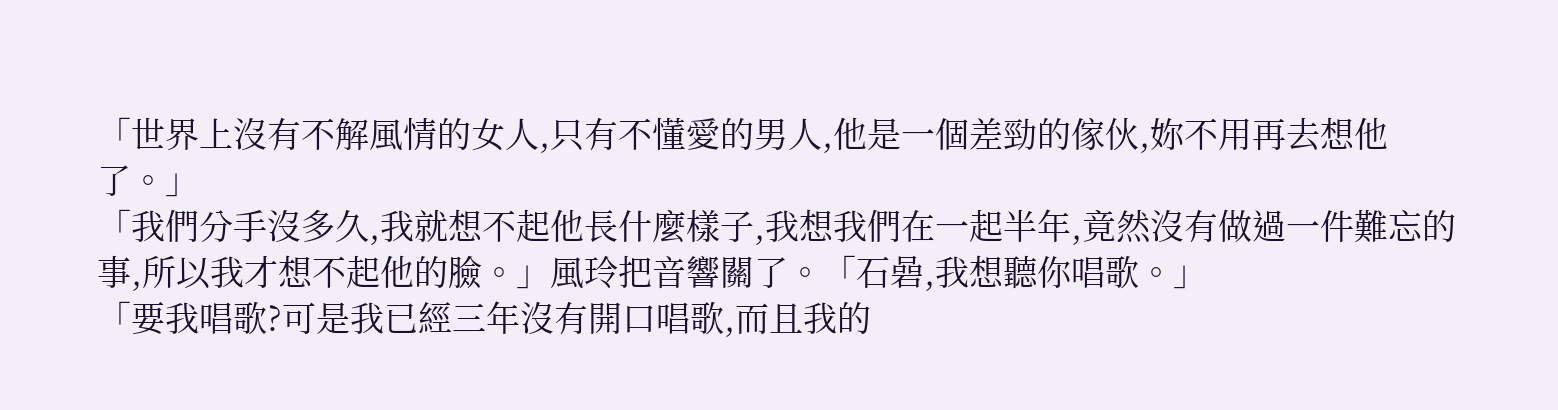「世界上沒有不解風情的女人,只有不懂愛的男人,他是一個差勁的傢伙,妳不用再去想他了。」
「我們分手沒多久,我就想不起他長什麼樣子,我想我們在一起半年,竟然沒有做過一件難忘的事,所以我才想不起他的臉。」風玲把音響關了。「石碞,我想聽你唱歌。」
「要我唱歌?可是我已經三年沒有開口唱歌,而且我的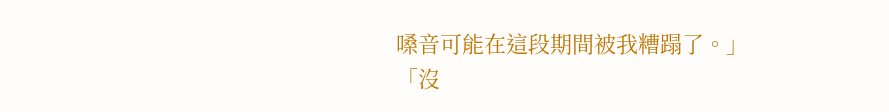嗓音可能在這段期間被我糟蹋了。」
「沒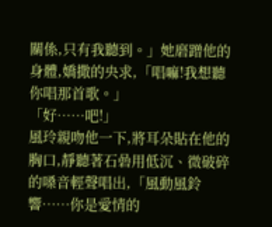關係,只有我聽到。」她磨蹭他的身體,嬌撒的央求,「唱嘛!我想聽你唱那首歌。」
「好……吧!」
風玲親吻他一下,將耳朵貼在他的胸口,靜聽著石碞用低沉、微破碎的嗓音輕聲唱出,「風動風鈴響……你是愛情的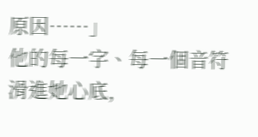原因……」
他的每一字、每一個音符滑進她心底,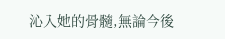沁入她的骨髓,無論今後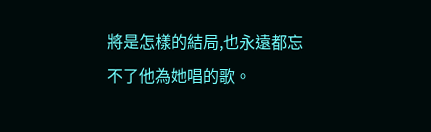將是怎樣的結局,也永遠都忘不了他為她唱的歌。